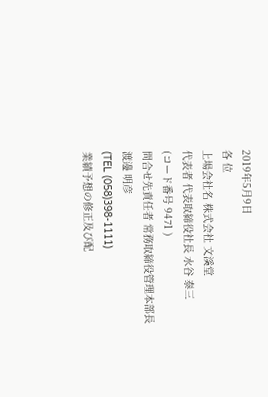2019年5月9日
各 位
上場会社名 株式会社 文溪堂
代表者 代表取締役社長 水谷 泰三
(コード番号 9471 )
問合せ先責任者 常務取締役管理本部長 渡邊 明彦
(TEL (058)398-1111)
業績予想の修正及び配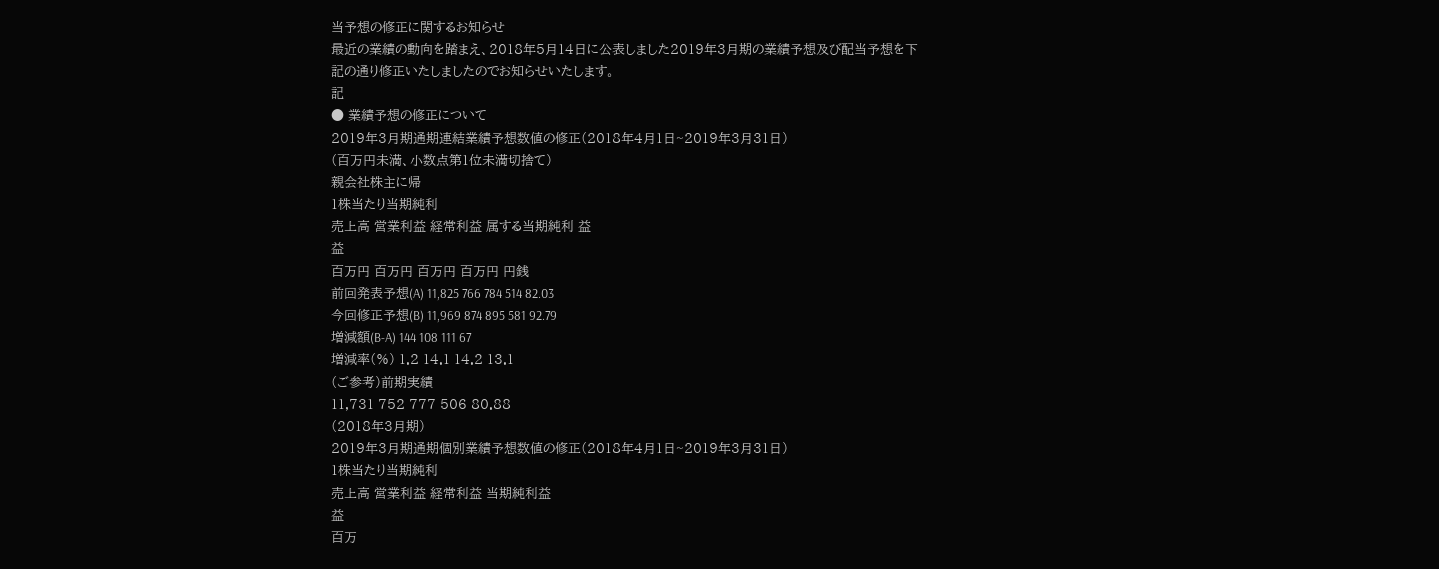当予想の修正に関するお知らせ
最近の業績の動向を踏まえ、2018年5月14日に公表しました2019年3月期の業績予想及び配当予想を下
記の通り修正いたしましたのでお知らせいたします。
記
● 業績予想の修正について
2019年3月期通期連結業績予想数値の修正(2018年4月1日~2019年3月31日)
(百万円未満、小数点第1位未満切捨て)
親会社株主に帰
1株当たり当期純利
売上高 営業利益 経常利益 属する当期純利 益
益
百万円 百万円 百万円 百万円 円銭
前回発表予想(A) 11,825 766 784 514 82.03
今回修正予想(B) 11,969 874 895 581 92.79
増減額(B-A) 144 108 111 67
増減率(%) 1.2 14.1 14.2 13.1
(ご参考)前期実績
11,731 752 777 506 80.88
(2018年3月期)
2019年3月期通期個別業績予想数値の修正(2018年4月1日~2019年3月31日)
1株当たり当期純利
売上高 営業利益 経常利益 当期純利益
益
百万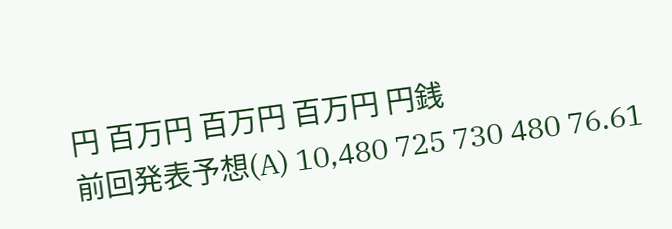円 百万円 百万円 百万円 円銭
前回発表予想(A) 10,480 725 730 480 76.61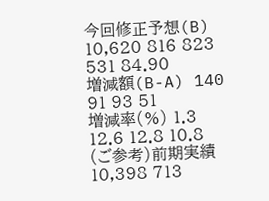今回修正予想(B) 10,620 816 823 531 84.90
増減額(B-A) 140 91 93 51
増減率(%) 1.3 12.6 12.8 10.8
(ご参考)前期実績 10,398 713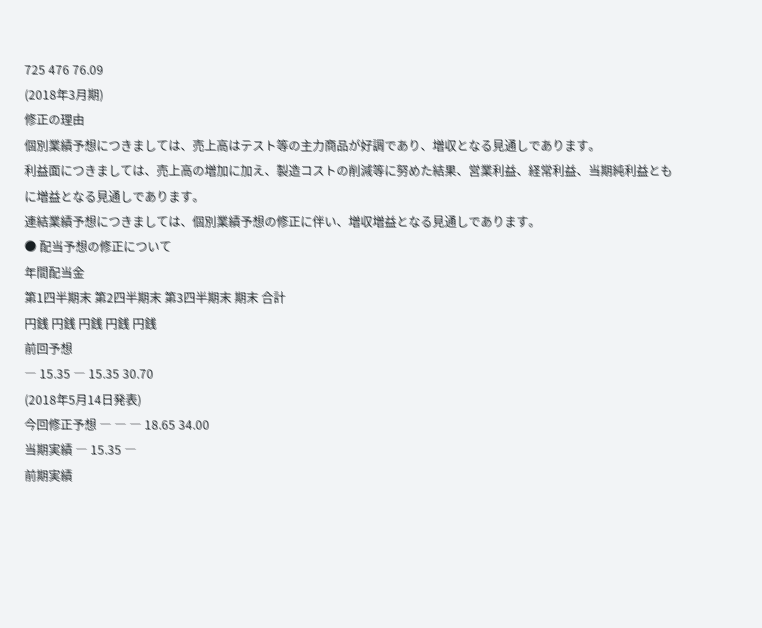725 476 76.09
(2018年3月期)
修正の理由
個別業績予想につきましては、売上高はテスト等の主力商品が好調であり、増収となる見通しであります。
利益面につきましては、売上高の増加に加え、製造コストの削減等に努めた結果、営業利益、経常利益、当期純利益とも
に増益となる見通しであります。
連結業績予想につきましては、個別業績予想の修正に伴い、増収増益となる見通しであります。
● 配当予想の修正について
年間配当金
第1四半期末 第2四半期末 第3四半期末 期末 合計
円銭 円銭 円銭 円銭 円銭
前回予想
― 15.35 ― 15.35 30.70
(2018年5月14日発表)
今回修正予想 ― ― ― 18.65 34.00
当期実績 ― 15.35 ―
前期実績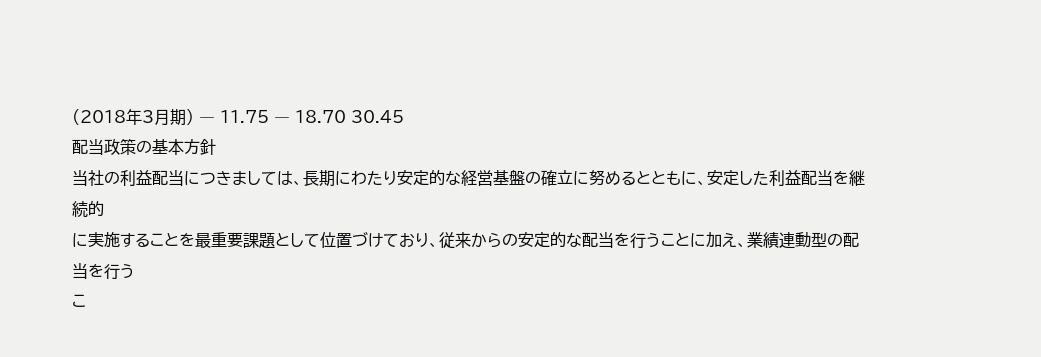(2018年3月期) ― 11.75 ― 18.70 30.45
配当政策の基本方針
当社の利益配当につきましては、長期にわたり安定的な経営基盤の確立に努めるとともに、安定した利益配当を継続的
に実施することを最重要課題として位置づけており、従来からの安定的な配当を行うことに加え、業績連動型の配当を行う
こ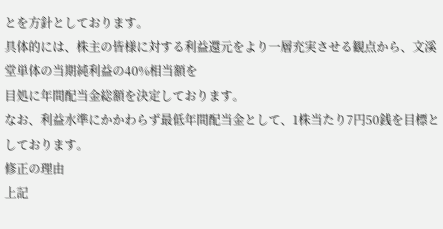とを方針としております。
具体的には、株主の皆様に対する利益還元をより一層充実させる観点から、文溪堂単体の当期純利益の40%相当額を
目処に年間配当金総額を決定しております。
なお、利益水準にかかわらず最低年間配当金として、1株当たり7円50銭を目標としております。
修正の理由
上記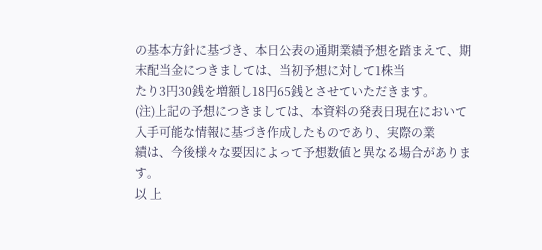の基本方針に基づき、本日公表の通期業績予想を踏まえて、期末配当金につきましては、当初予想に対して1株当
たり3円30銭を増額し18円65銭とさせていただきます。
(注)上記の予想につきましては、本資料の発表日現在において入手可能な情報に基づき作成したものであり、実際の業
績は、今後様々な要因によって予想数値と異なる場合があります。
以 上